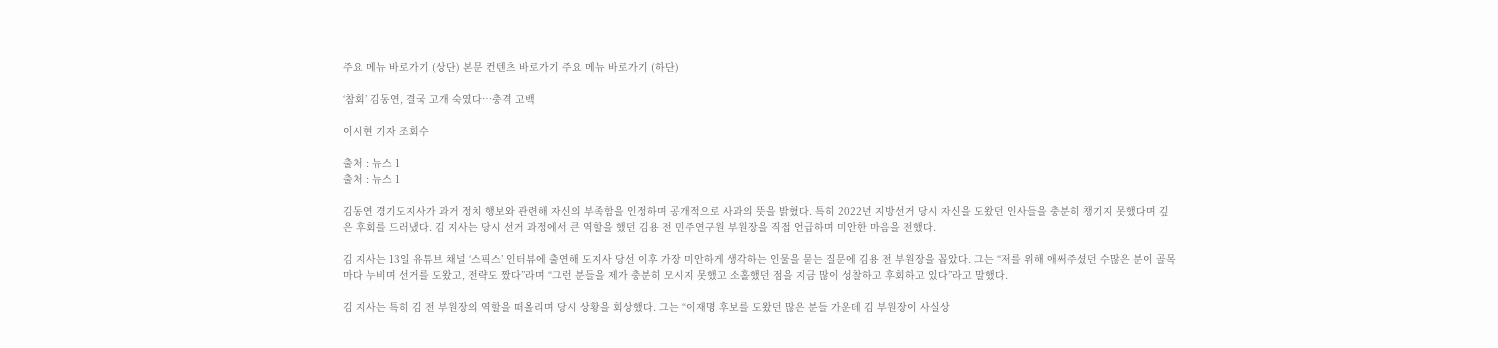주요 메뉴 바로가기 (상단) 본문 컨텐츠 바로가기 주요 메뉴 바로가기 (하단)

‘참회’ 김동연, 결국 고개 숙였다…충격 고백

이시현 기자 조회수

출처 : 뉴스 1
출처 : 뉴스 1

김동연 경기도지사가 과거 정치 행보와 관련해 자신의 부족함을 인정하며 공개적으로 사과의 뜻을 밝혔다. 특히 2022년 지방선거 당시 자신을 도왔던 인사들을 충분히 챙기지 못했다며 깊은 후회를 드러냈다. 김 지사는 당시 선거 과정에서 큰 역할을 했던 김용 전 민주연구원 부원장을 직접 언급하며 미안한 마음을 전했다.

김 지사는 13일 유튜브 채널 ‘스픽스’ 인터뷰에 출연해 도지사 당선 이후 가장 미안하게 생각하는 인물을 묻는 질문에 김용 전 부원장을 꼽았다. 그는 “저를 위해 애써주셨던 수많은 분이 골목마다 누비며 선거를 도왔고, 전략도 짰다”라며 “그런 분들을 제가 충분히 모시지 못했고 소홀했던 점을 지금 많이 성찰하고 후회하고 있다”라고 말했다.

김 지사는 특히 김 전 부원장의 역할을 떠올리며 당시 상황을 회상했다. 그는 “이재명 후보를 도왔던 많은 분들 가운데 김 부원장이 사실상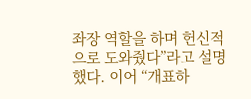좌장 역할을 하며 헌신적으로 도와줬다”라고 설명했다. 이어 “개표하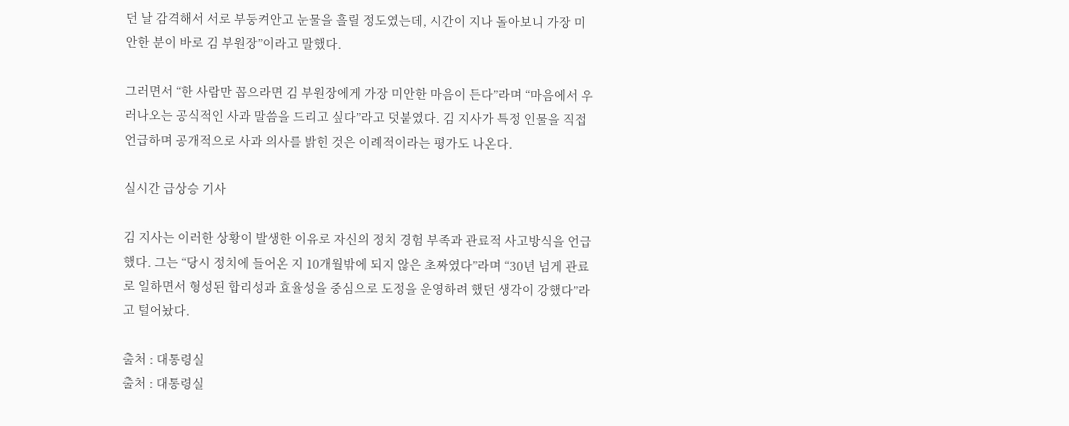던 날 감격해서 서로 부둥켜안고 눈물을 흘릴 정도였는데, 시간이 지나 돌아보니 가장 미안한 분이 바로 김 부원장”이라고 말했다.

그러면서 “한 사람만 꼽으라면 김 부원장에게 가장 미안한 마음이 든다”라며 “마음에서 우러나오는 공식적인 사과 말씀을 드리고 싶다”라고 덧붙였다. 김 지사가 특정 인물을 직접 언급하며 공개적으로 사과 의사를 밝힌 것은 이례적이라는 평가도 나온다.

실시간 급상승 기사

김 지사는 이러한 상황이 발생한 이유로 자신의 정치 경험 부족과 관료적 사고방식을 언급했다. 그는 “당시 정치에 들어온 지 10개월밖에 되지 않은 초짜였다”라며 “30년 넘게 관료로 일하면서 형성된 합리성과 효율성을 중심으로 도정을 운영하려 했던 생각이 강했다”라고 털어놨다.

출처 : 대통령실
출처 : 대통령실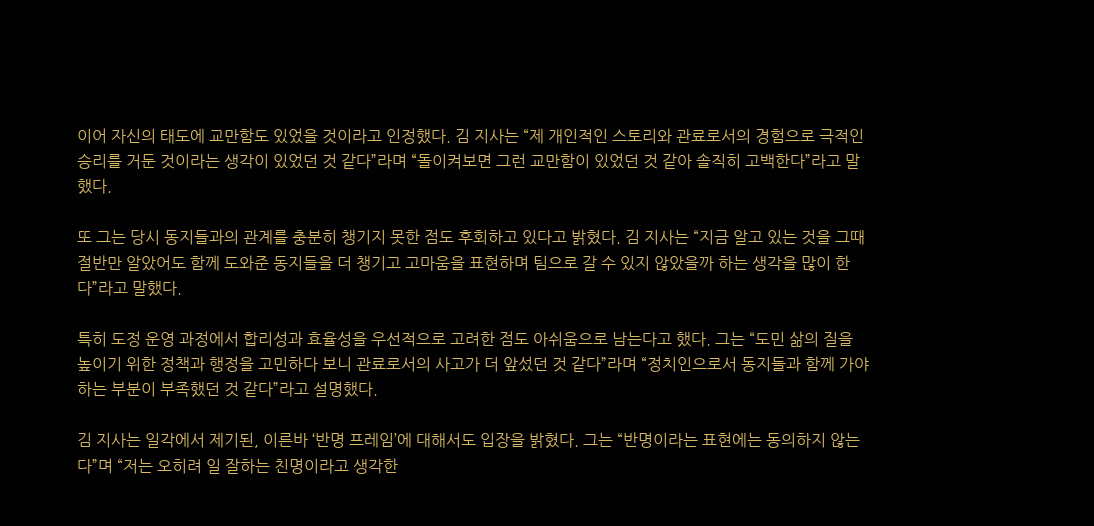이어 자신의 태도에 교만함도 있었을 것이라고 인정했다. 김 지사는 “제 개인적인 스토리와 관료로서의 경험으로 극적인 승리를 거둔 것이라는 생각이 있었던 것 같다”라며 “돌이켜보면 그런 교만함이 있었던 것 같아 솔직히 고백한다”라고 말했다.

또 그는 당시 동지들과의 관계를 충분히 챙기지 못한 점도 후회하고 있다고 밝혔다. 김 지사는 “지금 알고 있는 것을 그때 절반만 알았어도 함께 도와준 동지들을 더 챙기고 고마움을 표현하며 팀으로 갈 수 있지 않았을까 하는 생각을 많이 한다”라고 말했다.

특히 도정 운영 과정에서 합리성과 효율성을 우선적으로 고려한 점도 아쉬움으로 남는다고 했다. 그는 “도민 삶의 질을 높이기 위한 정책과 행정을 고민하다 보니 관료로서의 사고가 더 앞섰던 것 같다”라며 “정치인으로서 동지들과 함께 가야 하는 부분이 부족했던 것 같다”라고 설명했다.

김 지사는 일각에서 제기된, 이른바 ‘반명 프레임’에 대해서도 입장을 밝혔다. 그는 “반명이라는 표현에는 동의하지 않는다”며 “저는 오히려 일 잘하는 친명이라고 생각한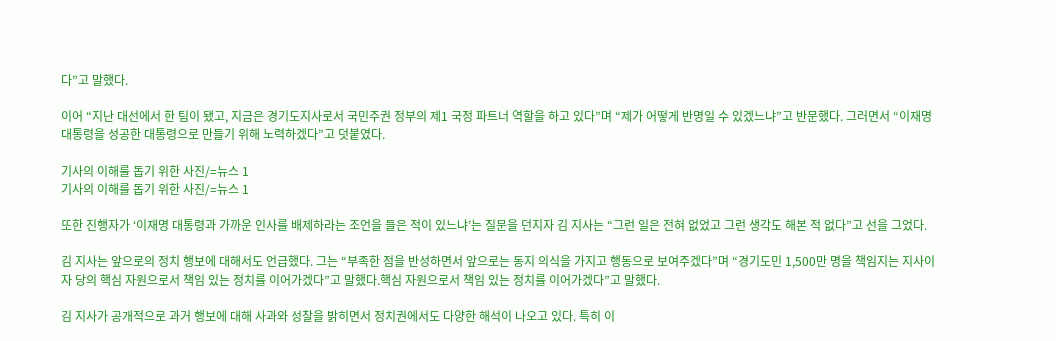다”고 말했다.

이어 “지난 대선에서 한 팀이 됐고, 지금은 경기도지사로서 국민주권 정부의 제1 국정 파트너 역할을 하고 있다”며 “제가 어떻게 반명일 수 있겠느냐”고 반문했다. 그러면서 “이재명 대통령을 성공한 대통령으로 만들기 위해 노력하겠다”고 덧붙였다.

기사의 이해를 돕기 위한 사진/=뉴스 1
기사의 이해를 돕기 위한 사진/=뉴스 1

또한 진행자가 ‘이재명 대통령과 가까운 인사를 배제하라는 조언을 들은 적이 있느냐’는 질문을 던지자 김 지사는 “그런 일은 전혀 없었고 그런 생각도 해본 적 없다”고 선을 그었다.

김 지사는 앞으로의 정치 행보에 대해서도 언급했다. 그는 “부족한 점을 반성하면서 앞으로는 동지 의식을 가지고 행동으로 보여주겠다”며 “경기도민 1,500만 명을 책임지는 지사이자 당의 핵심 자원으로서 책임 있는 정치를 이어가겠다”고 말했다.핵심 자원으로서 책임 있는 정치를 이어가겠다”고 말했다.

김 지사가 공개적으로 과거 행보에 대해 사과와 성찰을 밝히면서 정치권에서도 다양한 해석이 나오고 있다. 특히 이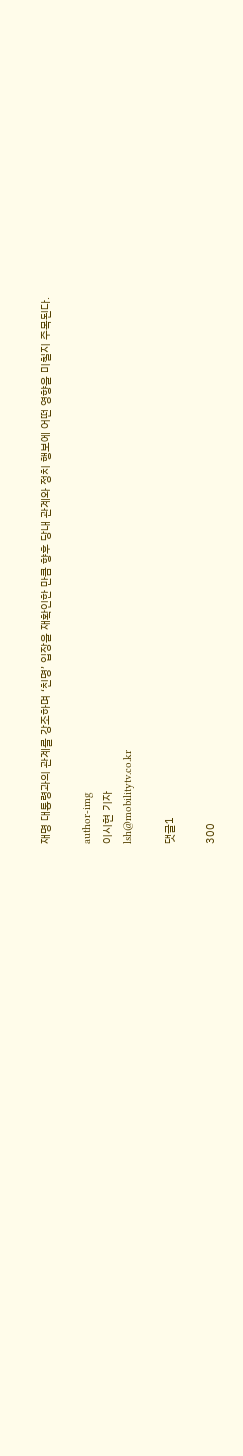재명 대통령과의 관계를 강조하며 ‘친명’ 입장을 재확인한 만큼 향후 당내 관계와 정치 행보에 어떤 영향을 미칠지 주목된다.

author-img
이시현 기자
lsh@mobilitytv.co.kr

댓글1

300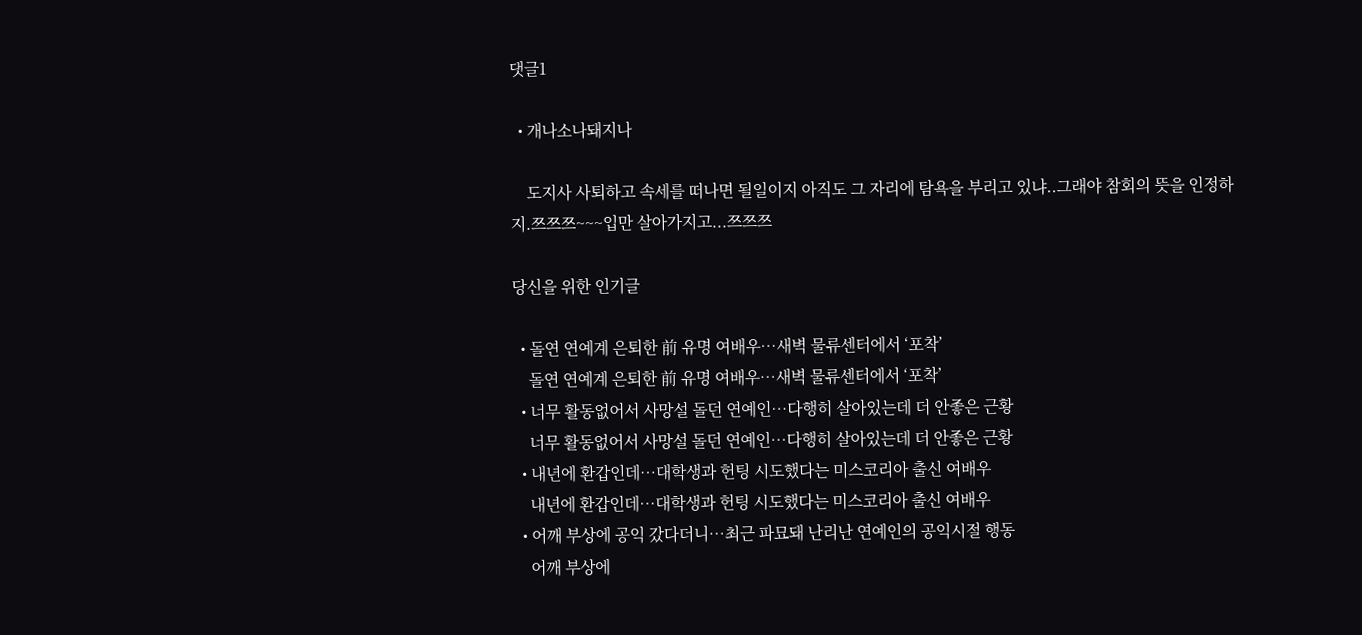댓글1

  • 개나소나돼지나

    도지사 사퇴하고 속세를 떠나면 될일이지 아직도 그 자리에 탐욕을 부리고 있냐..그래야 참회의 뜻을 인정하지.쯔쯔쯔~~~입만 살아가지고...쯔쯔쯔

당신을 위한 인기글

  • 돌연 연예계 은퇴한 前 유명 여배우…새벽 물류센터에서 ‘포착’
    돌연 연예계 은퇴한 前 유명 여배우…새벽 물류센터에서 ‘포착’
  • 너무 활동없어서 사망설 돌던 연예인…다행히 살아있는데 더 안좋은 근황
    너무 활동없어서 사망설 돌던 연예인…다행히 살아있는데 더 안좋은 근황
  • 내년에 환갑인데…대학생과 헌팅 시도했다는 미스코리아 출신 여배우
    내년에 환갑인데…대학생과 헌팅 시도했다는 미스코리아 출신 여배우
  • 어깨 부상에 공익 갔다더니…최근 파묘돼 난리난 연예인의 공익시절 행동
    어깨 부상에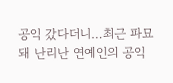공익 갔다더니…최근 파묘돼 난리난 연예인의 공익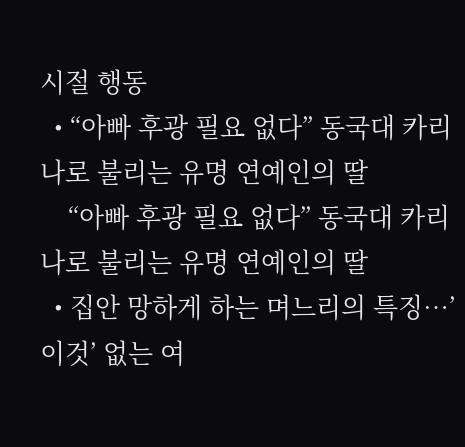시절 행동
  • “아빠 후광 필요 없다” 동국대 카리나로 불리는 유명 연예인의 딸
    “아빠 후광 필요 없다” 동국대 카리나로 불리는 유명 연예인의 딸
  • 집안 망하게 하는 며느리의 특징…’이것’ 없는 여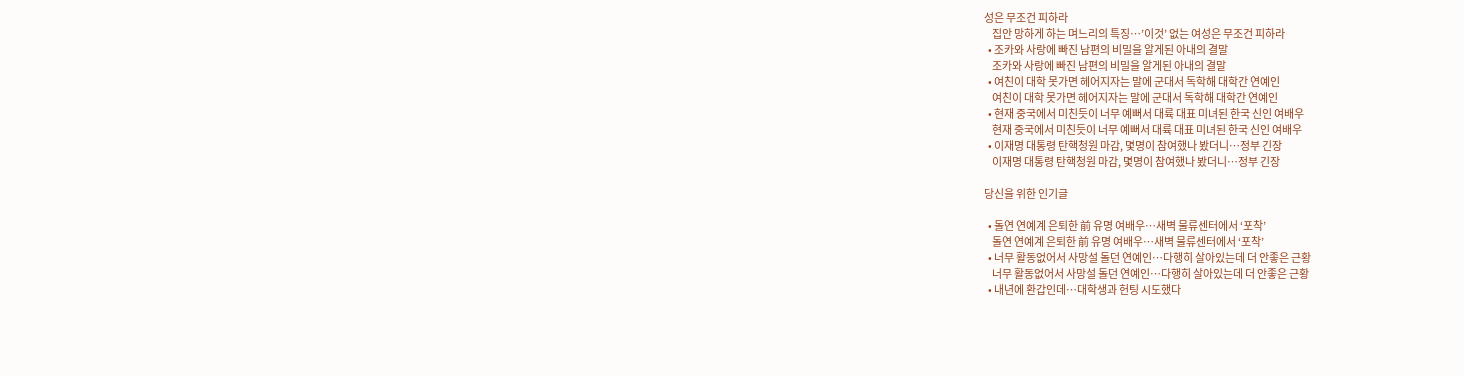성은 무조건 피하라
    집안 망하게 하는 며느리의 특징…’이것’ 없는 여성은 무조건 피하라
  • 조카와 사랑에 빠진 남편의 비밀을 알게된 아내의 결말
    조카와 사랑에 빠진 남편의 비밀을 알게된 아내의 결말
  • 여친이 대학 못가면 헤어지자는 말에 군대서 독학해 대학간 연예인
    여친이 대학 못가면 헤어지자는 말에 군대서 독학해 대학간 연예인
  • 현재 중국에서 미친듯이 너무 예뻐서 대륙 대표 미녀된 한국 신인 여배우
    현재 중국에서 미친듯이 너무 예뻐서 대륙 대표 미녀된 한국 신인 여배우
  • 이재명 대통령 탄핵청원 마감, 몇명이 참여했나 봤더니…정부 긴장
    이재명 대통령 탄핵청원 마감, 몇명이 참여했나 봤더니…정부 긴장

당신을 위한 인기글

  • 돌연 연예계 은퇴한 前 유명 여배우…새벽 물류센터에서 ‘포착’
    돌연 연예계 은퇴한 前 유명 여배우…새벽 물류센터에서 ‘포착’
  • 너무 활동없어서 사망설 돌던 연예인…다행히 살아있는데 더 안좋은 근황
    너무 활동없어서 사망설 돌던 연예인…다행히 살아있는데 더 안좋은 근황
  • 내년에 환갑인데…대학생과 헌팅 시도했다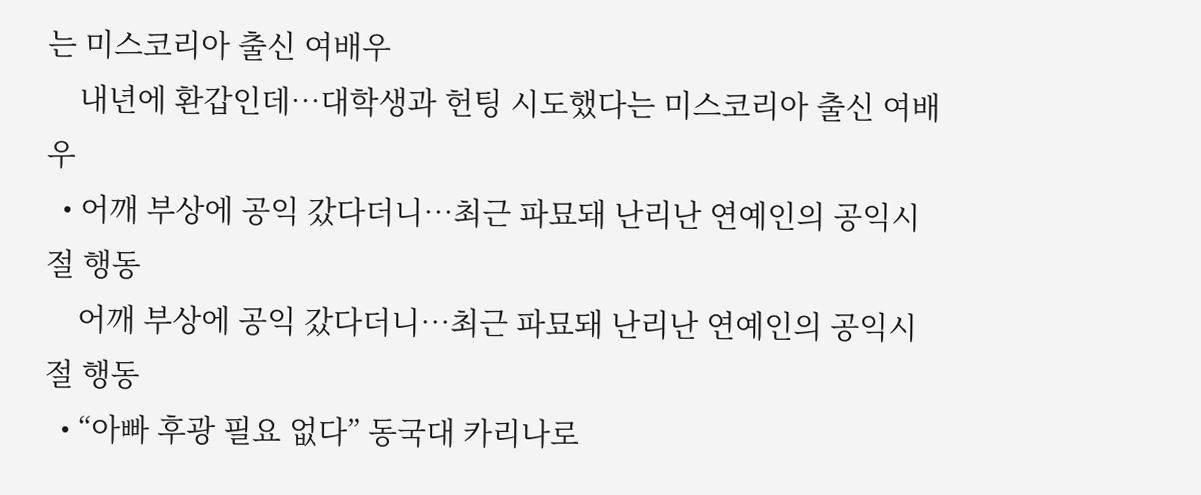는 미스코리아 출신 여배우
    내년에 환갑인데…대학생과 헌팅 시도했다는 미스코리아 출신 여배우
  • 어깨 부상에 공익 갔다더니…최근 파묘돼 난리난 연예인의 공익시절 행동
    어깨 부상에 공익 갔다더니…최근 파묘돼 난리난 연예인의 공익시절 행동
  • “아빠 후광 필요 없다” 동국대 카리나로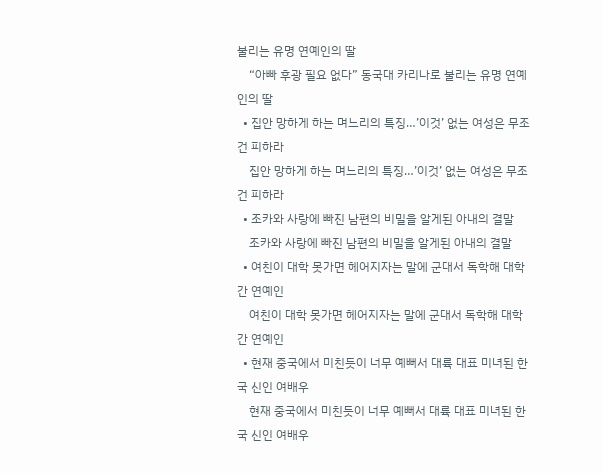불리는 유명 연예인의 딸
    “아빠 후광 필요 없다” 동국대 카리나로 불리는 유명 연예인의 딸
  • 집안 망하게 하는 며느리의 특징…’이것’ 없는 여성은 무조건 피하라
    집안 망하게 하는 며느리의 특징…’이것’ 없는 여성은 무조건 피하라
  • 조카와 사랑에 빠진 남편의 비밀을 알게된 아내의 결말
    조카와 사랑에 빠진 남편의 비밀을 알게된 아내의 결말
  • 여친이 대학 못가면 헤어지자는 말에 군대서 독학해 대학간 연예인
    여친이 대학 못가면 헤어지자는 말에 군대서 독학해 대학간 연예인
  • 현재 중국에서 미친듯이 너무 예뻐서 대륙 대표 미녀된 한국 신인 여배우
    현재 중국에서 미친듯이 너무 예뻐서 대륙 대표 미녀된 한국 신인 여배우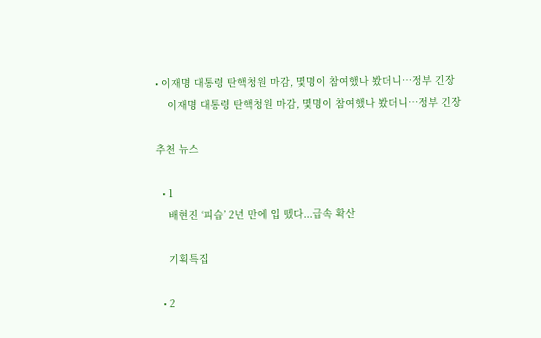• 이재명 대통령 탄핵청원 마감, 몇명이 참여했나 봤더니…정부 긴장
    이재명 대통령 탄핵청원 마감, 몇명이 참여했나 봤더니…정부 긴장

추천 뉴스

  • 1
    배현진 ‘피습’ 2년 만에 입 뗐다...급속 확산

    기획특집

  • 2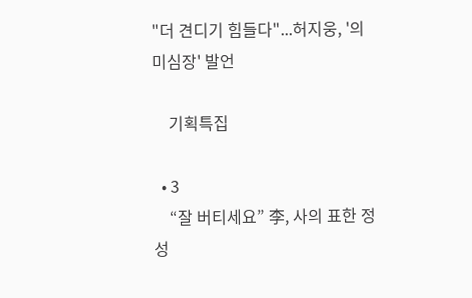"더 견디기 힘들다"...허지웅, '의미심장' 발언

    기획특집

  • 3
    “잘 버티세요” 李, 사의 표한 정성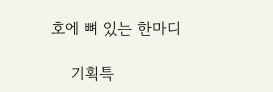호에 뼈 있는 한마디

    기획특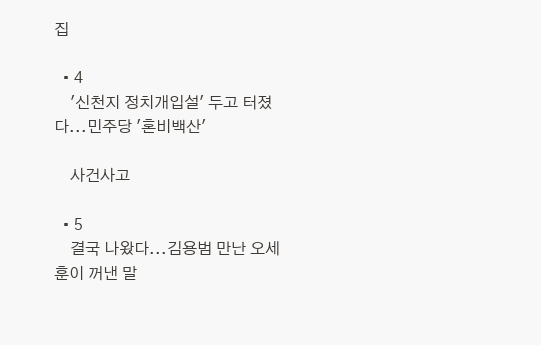집

  • 4
    '신천지 정치개입설' 두고 터졌다...민주당 '혼비백산'

    사건사고

  • 5
    결국 나왔다...김용범 만난 오세훈이 꺼낸 말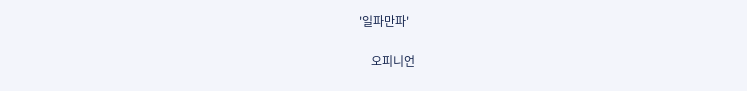'일파만파'

    오피니언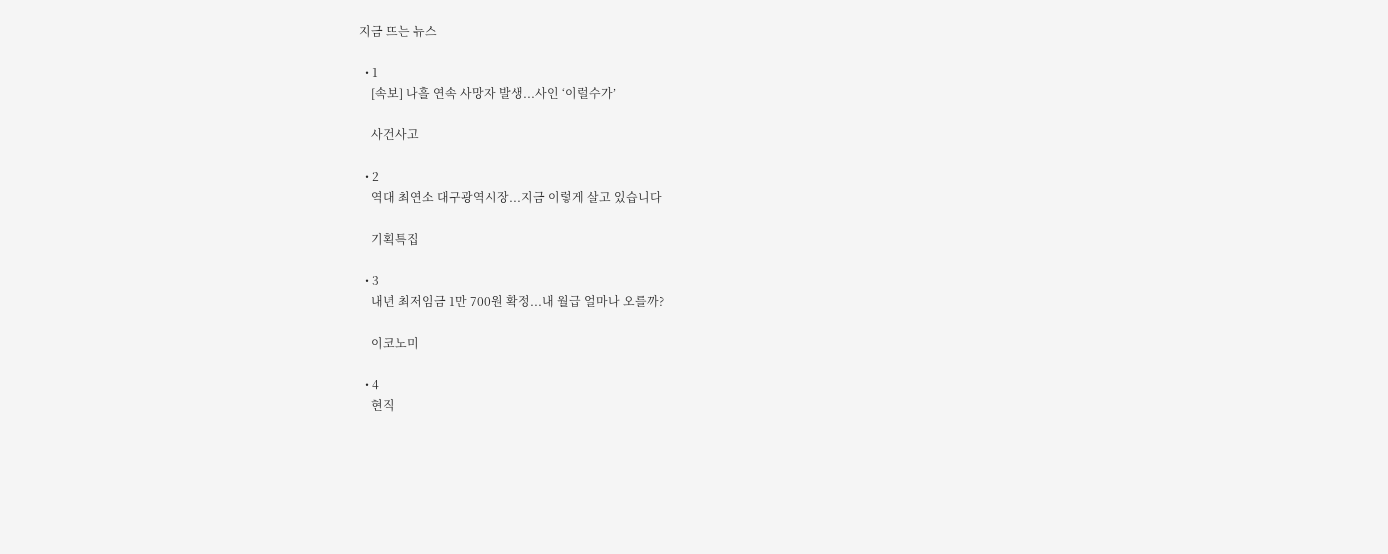지금 뜨는 뉴스

  • 1
    [속보] 나흘 연속 사망자 발생...사인 ‘이럴수가’

    사건사고

  • 2
    역대 최연소 대구광역시장...지금 이렇게 살고 있습니다

    기획특집

  • 3
    내년 최저임금 1만 700원 확정...내 월급 얼마나 오를까?

    이코노미

  • 4
    현직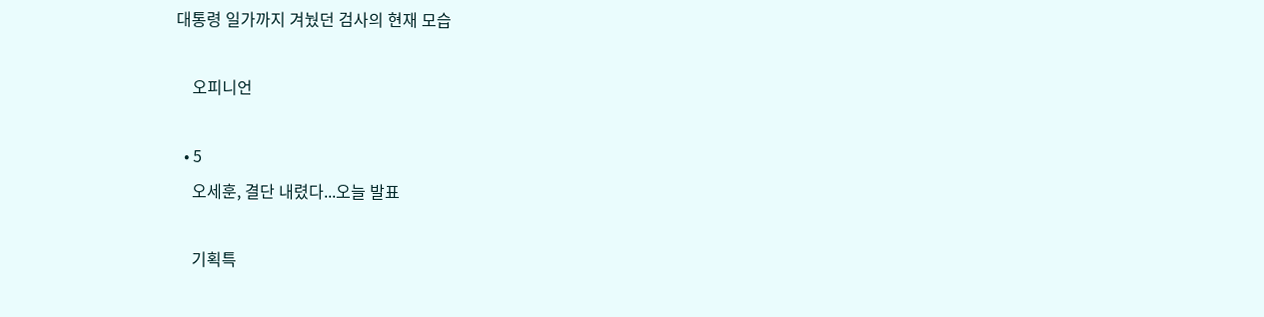대통령 일가까지 겨눴던 검사의 현재 모습

    오피니언

  • 5
    오세훈, 결단 내렸다...오늘 발표

    기획특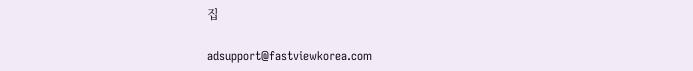집

adsupport@fastviewkorea.com